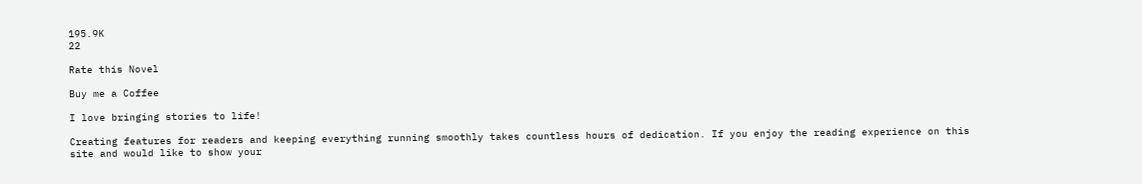195.9K
22

Rate this Novel

Buy me a Coffee

I love bringing stories to life!

Creating features for readers and keeping everything running smoothly takes countless hours of dedication. If you enjoy the reading experience on this site and would like to show your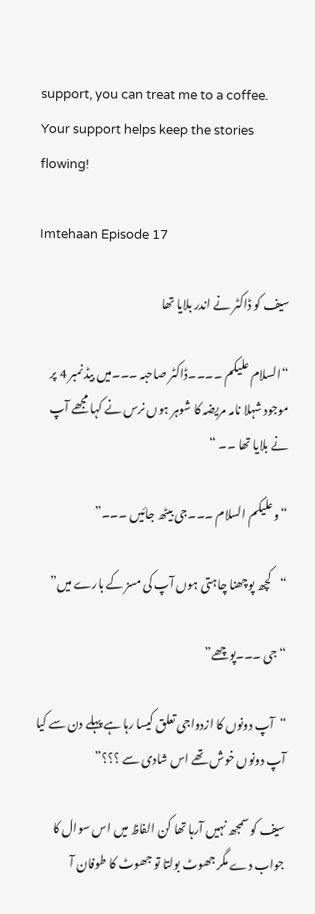support, you can treat me to a coffee. Your support helps keep the stories flowing!

Imtehaan Episode 17

سیف کو ڈاکٹر نے اندر بلايا تھا

“السلام علیکم ۔۔۔۔ڈاکٹر صاحبہ ۔۔۔میں بیڈ نمبر 4 پر موجود شہلا نامہ مریضہ کا شوہر ہوں نرس نے کہا مجھے آپ نے بلايا تھا ۔۔ “

“وعلیکم السلام ۔۔۔جی بیٹھ جائیں ۔۔۔”

“کچھ پوچھنا چاہتی ہوں آپ کی مسز کے بارے میں”

“جی ۔۔۔پوچھے”

“آپ دونوں کا ازدواجی تعلق کیسا رہا ہے پہلے دن سے کیا آپ دونوں خوش تھے اس شادی سے ؟؟؟”

سیف کو سمجھ نہیں آرہا تھا کن الفاظ میں اس سوال کا جواب دے مگر جھوٹ بولتا تو جھوٹ کا طوفان آ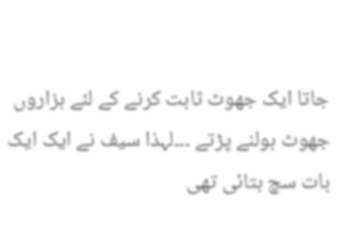جاتا ایک جھوٹ ثابت کرنے کے لئے ہزاروں جھوٹ بولنے پڑتے ۔۔۔لہذا سیف نے ایک ایک بات سچ بتائی تھی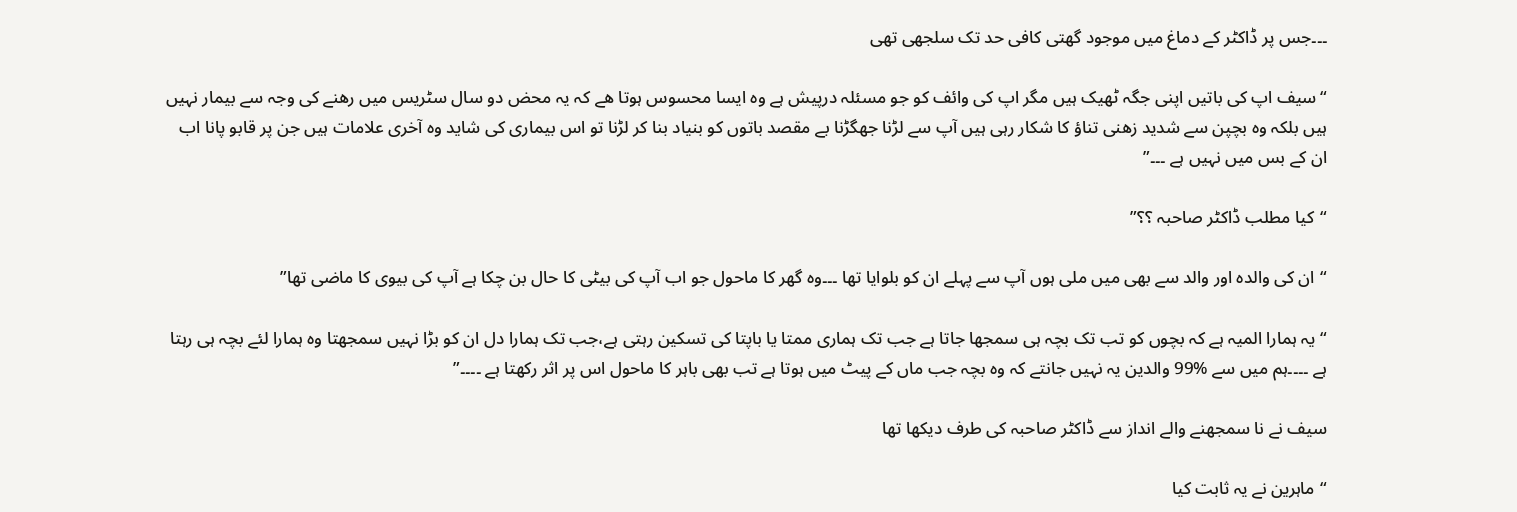۔۔۔جس پر ڈاکٹر کے دماغ میں موجود گھتی کافی حد تک سلجھی تھی

“سیف اپ کی باتیں اپنی جگہ ٹھیک ہیں مگر اپ کی وائف کو جو مسئلہ درپیش ہے وہ ایسا محسوس ہوتا ھے کہ یہ محض دو سال سٹریس میں رهنے کی وجہ سے بیمار نہیں ہیں بلکہ وہ بچپن سے شدید زهنی تناؤ کا شکار رہی ہیں آپ سے لڑنا جھگڑنا بے مقصد باتوں کو بنیاد بنا کر لڑنا تو اس بیماری کی شاید وہ آخری علامات ہیں جن پر قابو پانا اب ان کے بس میں نہیں ہے ۔۔۔”

“کیا مطلب ڈاکٹر صاحبہ ؟؟”

“ان کی والدہ اور والد سے بھی میں ملی ہوں آپ سے پہلے ان کو بلوايا تھا ۔۔۔وہ گھر کا ماحول جو اب آپ کی بیٹی کا حال بن چکا ہے آپ کی بیوی کا ماضی تھا”

“یہ ہمارا المیہ ہے کہ بچوں کو تب تک بچہ ہی سمجھا جاتا ہے جب تک ہماری ممتا یا باپتا کی تسکین رہتی ہے،جب تک ہمارا دل ان کو بڑا نہیں سمجھتا وہ ہمارا لئے بچہ ہی رہتا ہے ۔۔۔۔ہم میں سے %99 والدین یہ نہیں جانتے کہ وہ بچہ جب ماں کے پیٹ میں ہوتا ہے تب بھی باہر کا ماحول اس پر اثر رکھتا ہے ۔۔۔۔”

سیف نے نا سمجھنے والے انداز سے ڈاکٹر صاحبہ کی طرف دیکھا تھا

“ماہرين نے یہ ثابت کیا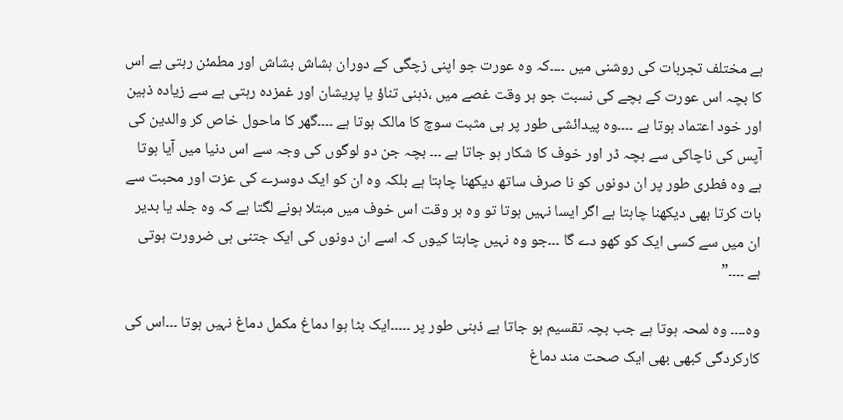ہے مختلف تجربات کی روشنی میں ۔۔۔۔کہ وہ عورت جو اپنی زچگی کے دوران ہشاش بشاش اور مطمئن رہتی ہے اس کا بچہ اس عورت کے بچے کی نسبت جو ہر وقت غصے میں ،ذہنی تناؤ یا پریشان اور غمزدہ رہتی ہے سے زیادہ ذہین اور خود اعتماد ہوتا ہے ۔۔۔۔وہ پیدائشی طور پر ہی مثبت سوچ کا مالک ہوتا ہے ۔۔۔۔گھر کا ماحول خاص کر والدین کی آپس کی ناچاکی سے بچہ ڈر اور خوف کا شکار ہو جاتا ہے ۔۔۔ بچہ جن دو لوگوں کی وجہ سے اس دنیا میں آیا ہوتا ہے وہ فطری طور پر ان دونوں کو نا صرف ساتھ دیکھنا چاہتا ہے بلکہ وہ ان کو ایک دوسرے کی عزت اور محبت سے بات کرتا بھی دیکھنا چاہتا ہے اگر ایسا نہیں ہوتا تو وہ ہر وقت اس خوف میں مبتلا ہونے لگتا ہے کہ وہ جلد یا بدیر ان میں سے کسی ایک کو کھو دے گا ۔۔۔جو وہ نہیں چاہتا کیوں کہ اسے ان دونوں کی ایک جتنی ہی ضرورت ہوتی ہے ۔۔۔۔”

وہ۔۔۔۔ وہ لمحہ ہوتا ہے جب بچہ تقسیم ہو جاتا ہے ذہنی طور پر ۔۔۔۔۔ایک بٹا ہوا دماغ مکمل دماغ نہیں ہوتا ۔۔۔اس کی کارکردگی کبھی بھی ایک صحت مند دماغ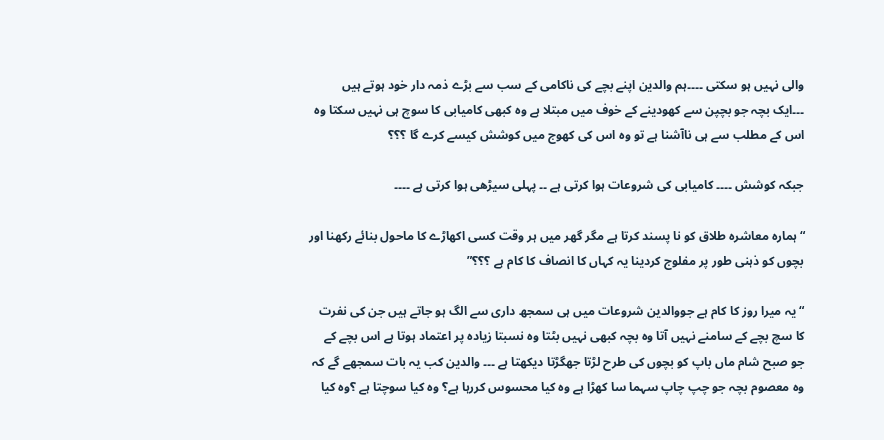والی نہیں ہو سکتی ۔۔۔۔ہم والدین اپنے بچے کی ناکامی کے سب سے بڑے ذمہ دار خود ہوتے ہیں ۔۔۔ایک بچہ جو بچپن سے کھودینے کے خوف میں مبتلا ہے وہ کبھی کامیابی کا سوچ ہی نہیں سکتا وہ اس کے مطلب سے ہی ناآشنا ہے تو وہ اس کی کھوج میں کوشش کیسے کرے گا ؟؟؟

جبکہ کوشش ۔۔۔۔ کامیابی کی شروعات ہوا کرتی ہے ۔۔ پہلی سیڑھی ہوا کرتی ہے ۔۔۔۔

“ہمارہ معاشرہ طلاق کو نا پسند کرتا ہے مگر گھر میں ہر وقت کسی اکھاڑے کا ماحول بنائے رکھنا اور بچوں کو ذہنی طور پر مفلوج کردینا یہ کہاں کا انصاف کا کام ہے ؟؟؟”

“یہ میرا روز کا کام ہے جووالدین شروعات میں ہی سمجھ داری سے الگ ہو جاتے ہیں جن کی نفرت کا سچ بچے کے سامنے نہیں آتا وہ بچہ کبھی نہیں بٹتا وہ نسبتا زیادہ پر اعتماد ہوتا ہے اس بچے کے جو صبح شام ماں باپ کو بچوں کی طرح لڑتا جھگڑتا دیکھتا ہے ۔۔۔ والدین کب یہ بات سمجھے گے کہ وہ معصوم بچہ جو چپ چاپ سہما سا کھڑا ہے وہ کیا محسوس کررہا ہے؟ وہ کیا سوچتا ہے ؟وہ کیا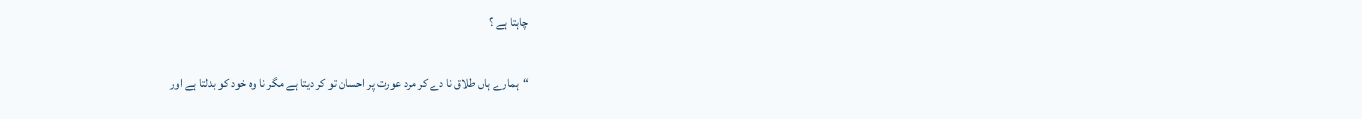چاہتا ہے ؟

“ہمارے ہاں طلاق نا دے کر مرد عورت پر احسان تو کر دیتا ہے مگر نا وہ خود کو بدلتا ہے اور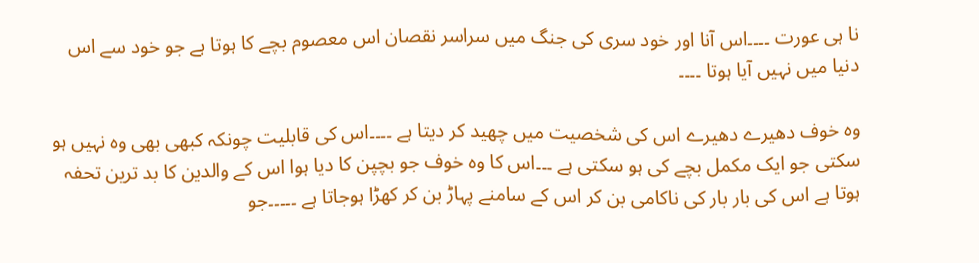نا ہی عورت ۔۔۔۔اس آنا اور خود سری کی جنگ میں سراسر نقصان اس معصوم بچے کا ہوتا ہے جو خود سے اس دنیا میں نہیں آیا ہوتا ۔۔۔۔

وہ خوف دھیرے دھیرے اس کی شخصیت میں چھید کر دیتا ہے ۔۔۔۔اس کی قابلیت چونکہ کبھی بھی وہ نہیں ہو سکتی جو ایک مکمل بچے کی ہو سکتی ہے ۔۔۔اس کا وہ خوف جو بچپن کا دیا ہوا اس کے والدین کا بد ترين تحفہ ہوتا ہے اس کی بار بار کی ناکامی بن کر اس کے سامنے پہاڑ بن کر کھڑا ہوجاتا ہے ۔۔۔۔۔جو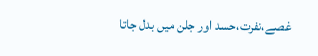غصے،نفرت،حسد اور جلن میں بدل جاتا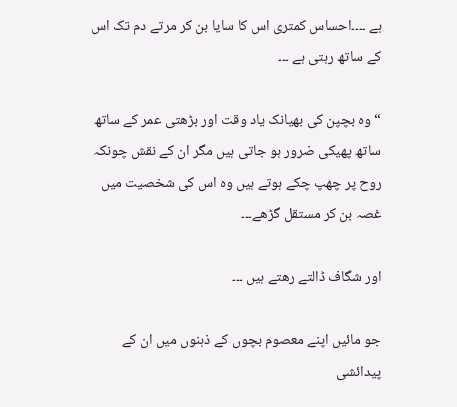ہے ۔۔۔۔احساس كمتری اس کا سایا بن کر مرتے دم تک اس کے ساتھ رہتی ہے ۔۔۔

“وہ بچپن کی بھیانک یاد وقت اور بڑھتی عمر کے ساتھ ساتھ پھیکی ضرور ہو جاتی ہیں مگر ان کے نقش چونکہ روح پر چھپ چکے ہوتے ہیں وہ اس کی شخصیت میں غصہ بن کر مستقل گڑھے۔۔۔

اور شگاف ڈالتے رهتے ہیں ۔۔۔

جو مائیں اپنے معصوم بچوں کے ذہنوں میں ان کے پیدائشی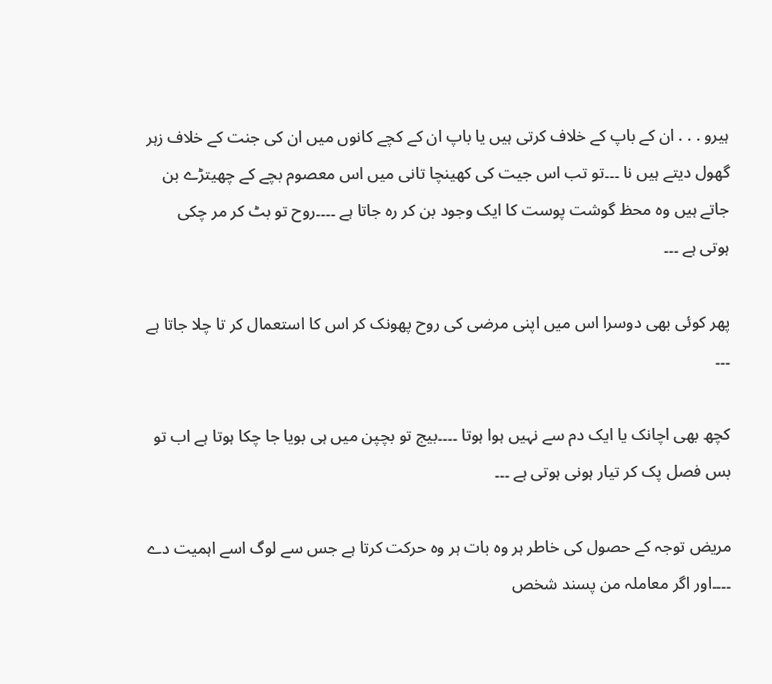ہیرو . . . ان کے باپ کے خلاف کرتی ہیں یا باپ ان کے کچے کانوں میں ان کی جنت کے خلاف زہر گھول دیتے ہیں نا ۔۔۔تو تب اس جیت کی کھینچا تانی میں اس معصوم بچے کے چھیتڑے بن جاتے ہیں وہ محظ گوشت پوست کا ایک وجود بن کر رہ جاتا ہے ۔۔۔۔روح تو بٹ کر مر چکی ہوتی ہے ۔۔۔

پھر کوئی بھی دوسرا اس میں اپنی مرضی کی روح پھونک کر اس کا استعمال کر تا چلا جاتا ہے ۔۔۔

کچھ بھی اچانک یا ایک دم سے نہیں ہوا ہوتا ۔۔۔۔بیج تو بچپن میں ہی بویا جا چکا ہوتا ہے اب تو بس فصل پک کر تیار ہونی ہوتی ہے ۔۔۔

مریض توجہ کے حصول کی خاطر ہر وہ بات ہر وہ حرکت کرتا ہے جس سے لوگ اسے اہمیت دے ۔۔۔۔اور اگر معاملہ من پسند شخص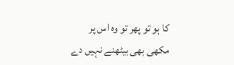کا ہو تو پھر تو وہ اس پر مكهی بھی بیٹھنے نہیں دے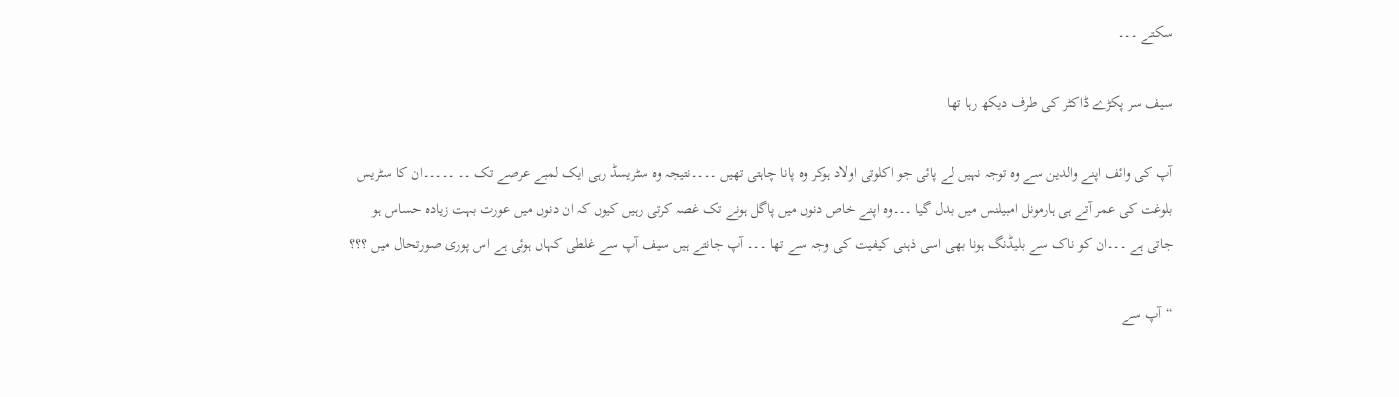سکتے ۔۔۔

سیف سر پکڑے ڈاکٹر کی طرف دیکھ رہا تھا

آپ کی وائف اپنے والدین سے وہ توجہ نہیں لے پائی جو اکلوتی اولاد ہوکر وہ پانا چاہتی تھیں ۔۔۔۔نتیجہ وہ سٹریسڈ رہی ایک لمبے عرصے تک ۔۔ ۔۔۔۔۔ان کا سٹریس بلوغت کی عمر آتے ہی ہارمونل امبیلنس میں بدل گیا ۔۔۔وہ اپنے خاص دنوں میں پاگل ہونے تک غصہ کرتی رہیں کیوں کہ ان دنوں میں عورت بہت زیادہ حساس ہو جاتی ہے ۔۔۔ان کو ناک سے بلیڈنگ ہونا بھی اسی ذہنی کیفیت کی وجہ سے تھا ۔۔۔ آپ جانتے ہیں سیف آپ سے غلطی کہاں ہوئی ہے اس پوری صورتحال میں ؟؟؟

“آپ سے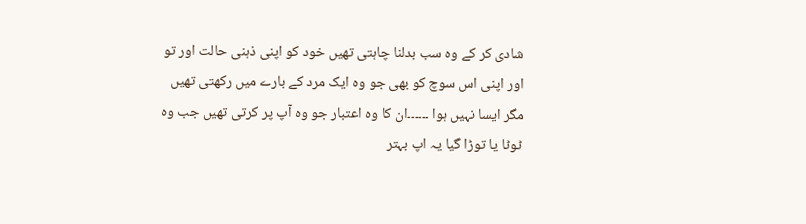شادی کر کے وہ سب بدلنا چاہتی تھیں خود کو اپنی ذہنی حالت اور تو اور اپنی اس سوچ کو بھی جو وہ ایک مرد کے بارے میں رکھتی تھیں مگر ایسا نہیں ہوا ۔۔۔۔۔۔ان کا وہ اعتبار جو وہ آپ پر کرتی تھیں جب وہ ٹوٹا یا توڑا گیا یہ اپ بہتر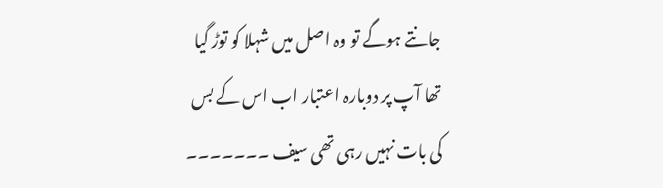جانتے ہوگے تو وہ اصل میں شہلا کو توڑ گیا تھا آپ پر دوبارہ اعتبار اب اس کے بس کی بات نہیں رہی تھی سیف ۔۔۔۔۔۔۔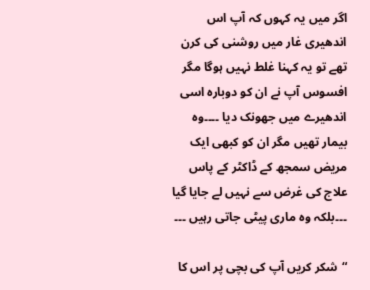اگر میں یہ کہوں کہ آپ اس اندھیری غار میں روشنی کی کرن تھے تو یہ کہنا غلط نہیں ہوگا مگر افسوس آپ نے ان کو دوبارہ اسی اندھیرے میں جھونک دیا ۔۔۔۔وہ بیمار تھیں مگر ان کو کبھی ایک مریض سمجھ کے ڈاکٹر کے پاس علاج کی غرض سے نہیں لے جایا گیا ۔۔۔بلکہ وہ ماری پیٹی جاتی رہیں ۔۔۔

“شکر کریں آپ کی بچی پر اس کا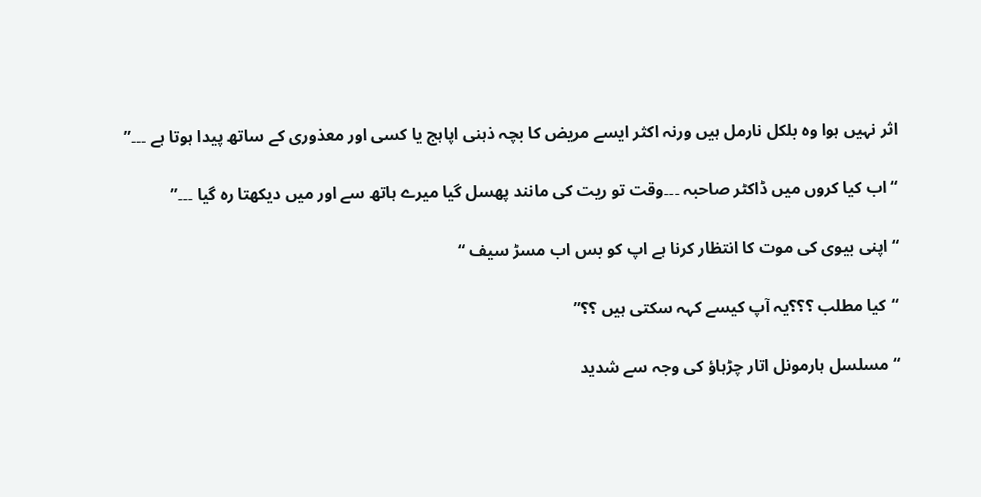اثر نہیں ہوا وہ بلکل نارمل ہیں ورنہ اکثر ایسے مریض کا بچہ ذہنی اپاہج یا کسی اور معذوری کے ساتھ پیدا ہوتا ہے ۔۔۔”

“اب کیا کروں میں ڈاکٹر صاحبہ ۔۔۔وقت تو ریت کی مانند پهسل گیا میرے ہاتھ سے اور میں دیکھتا رہ گیا ۔۔۔”

“اپنی بیوی کی موت کا انتظار کرنا ہے اپ کو بس اب مسڑ سیف “

“کیا مطلب ؟؟؟یہ آپ کیسے کہہ سکتی ہیں ؟؟”

“مسلسل ہارمونل اتار چڑہاؤ کی وجہ سے شدید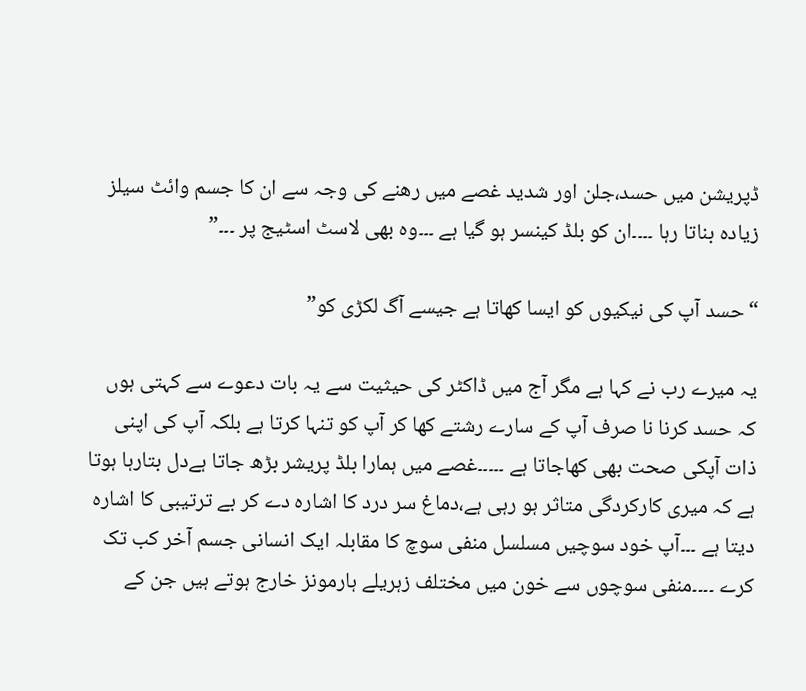ڈپریشن میں حسد،جلن اور شدید غصے میں رهنے کی وجہ سے ان کا جسم وائٹ سيلز زیادہ بناتا رہا ۔۔۔۔ان کو بلڈ کینسر ہو گیا ہے ۔۔۔وہ بھی لاسٹ اسٹیج پر ۔۔۔”

“حسد آپ کی نيكیوں کو ایسا کھاتا ہے جیسے آگ لکڑی کو”

یہ میرے رب نے کہا ہے مگر آج میں ڈاکٹر کی حیثیت سے یہ بات دعوے سے کہتی ہوں کہ حسد کرنا نا صرف آپ کے سارے رشتے کھا کر آپ کو تنہا کرتا ہے بلکہ آپ کی اپنی ذات آپکی صحت بھی کھاجاتا ہے ۔۔۔۔۔غصے میں ہمارا بلڈ پریشر بڑھ جاتا ہےدل بتارہا ہوتا ہے کہ میری کارکردگی متاثر ہو رہی ہے،دماغ سر درد کا اشارہ دے کر بے ترتیبی کا اشارہ دیتا ہے ۔۔۔آپ خود سوچیں مسلسل منفی سوچ کا مقابلہ ایک انسانی جسم آخر کب تک کرے ۔۔۔۔منفی سوچوں سے خون میں مختلف زہریلے ہارمونز خارج ہوتے ہیں جن کے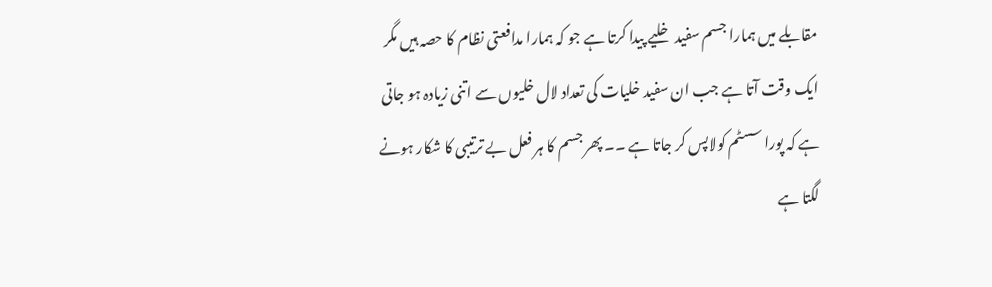مقابلے میں ہمارا جسم سفيد خلیے پیدا کرتا ہے جو کہ ہمارا مدافعتی نظام کا حصہ ہیں مگر ایک وقت آتا ہے جب ان سفيد خلیات کی تعداد لال خلیوں سے اتنی زیادہ ہو جاتی ہے کہ پورا سسٹم کولاپس کر جاتا ہے ۔۔ پھر جسم کا ہر فعل بے ترتیبی کا شکار ہونے لگتا ہے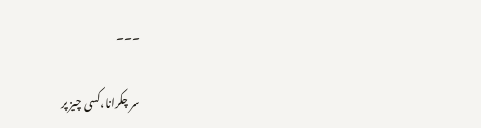۔۔۔

سر چکرانا،کسی چیز پر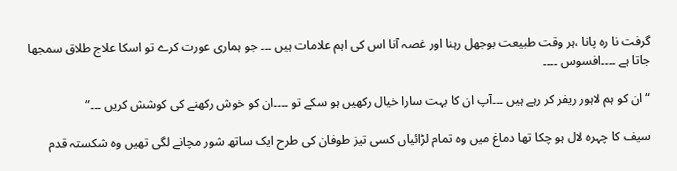گرفت نا رہ پانا ،ہر وقت طبیعت بوجھل رہنا اور غصہ آنا اس کی اہم علامات ہیں ۔۔۔ جو ہماری عورت کرے تو اسکا علاج طلاق سمجھا جاتا ہے ۔۔۔۔افسوس ۔۔۔۔

“ان کو ہم لاہور ریفر کر رہے ہیں ۔۔۔آپ ان کا بہت سارا خیال رکھیں ہو سکے تو ۔۔۔۔ان کو خوش رکھنے کی کوشش کریں ۔۔۔”

سیف کا چہرہ لال ہو چکا تھا دماغ میں وہ تمام لڑائیاں کسی تیز طوفان کی طرح ایک ساتھ شور مچانے لگی تھیں وہ شکستہ قدم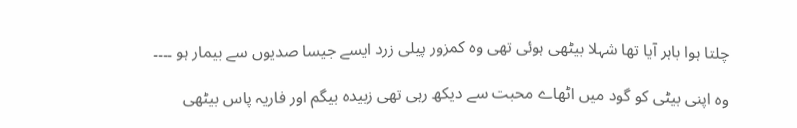چلتا ہوا باہر آیا تھا شہلا بیٹھی ہوئی تھی وہ كمزور پيلی زرد ایسے جیسا صدیوں سے بیمار ہو ۔۔۔۔

وہ اپنی بیٹی کو گود میں اٹھاے محبت سے دیکھ رہی تھی زبیدہ بيگم اور فاریہ پاس بیٹھی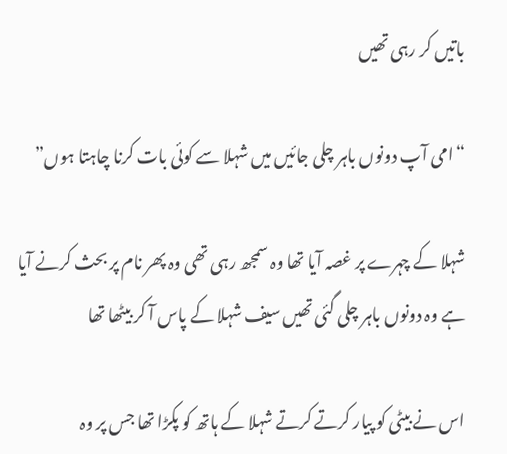باتیں کر رہی تھیں

“امی آپ دونوں باہر چلی جائیں میں شہلا سے کوئی بات کرنا چاہتا ہوں”

شہلا کے چہرے پر غصہ آیا تھا وہ سمجھ رہی تھی وہ پھر نام پر بحث کرنے آیا ہے وہ دونوں باہر چلی گئی تھیں سیف شہلا کے پاس آ کر بیٹھا تھا

اس نے بیٹی کو پیار کرتے کرتے شہلا کے ہاتھ کو پکڑا تھا جس پر وہ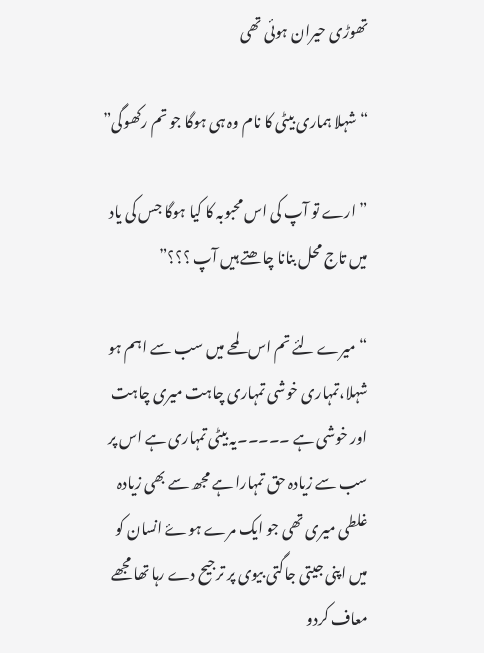تھوڑی حیران ہوئی تھی

“شہلا ہماری بیٹی کا نام وہ ہی ہوگا جو تم رکھوگی”

” ارے تو آپ کی اس محبوبہ کا کیا ہوگا جس کی یاد میں تاج محل بنانا چاھتے ہیں آپ ؟؟؟”

“میرے لئے تم اس لمحے میں سب سے اہم ہو شہلا،تمہاری خوشی تمہاری چاہت میری چاہت اور خوشی ہے ۔۔۔۔۔یہ بیٹی تمہاری ہے اس پر سب سے زیادہ حق تمہارا ہے مجھ سے بھی زیادہ غلطی میری تھی جو ایک مرے ہوۓ انسان کو میں اپنی جیتی جاگتی بیوی پر ترجیح دے رہا تھا مجھے معاف کردو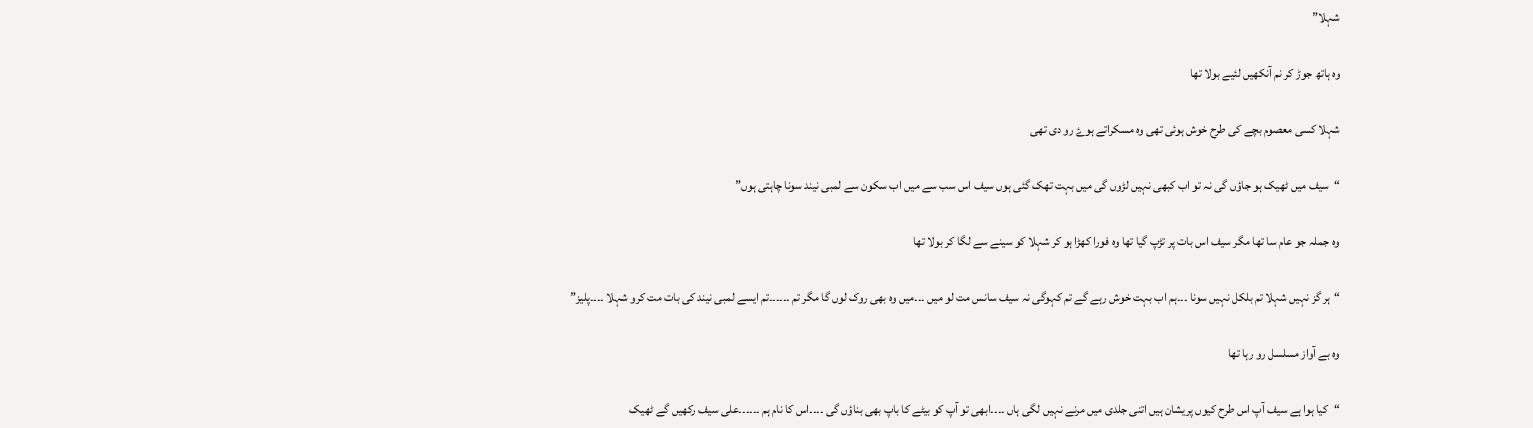شہلا”

وہ ہاتھ جوڑ کر نم آنکھیں لئیے بولا تھا

شہلا کسی معصوم بچے کی طرح خوش ہوئی تھی وہ مسکراتے ہوۓ رو دی تھی

“سیف میں ٹھیک ہو جاؤں گی نہ تو اب کبھی نہیں لڑوں گی میں بہت تهک گئی ہوں سیف اس سب سے میں اب سکون سے لمبی نیند سونا چاہتی ہوں”

وہ جملہ جو عام سا تھا مگر سیف اس بات پر تڑپ گیا تھا وہ فورا کھڑا ہو کر شہلا کو سینے سے لگا کر بولا تھا

“ہر گز نہیں شہلا تم بلکل نہیں سونا ۔۔۔ہم اب بہت خوش رہے گے تم کہوگی نہ سیف سانس مت لو میں ۔۔۔میں وہ بھی روک لوں گا مگر تم ۔۔۔۔۔۔تم ایسے لمبی نیند کی بات مت کرو شہلا ۔۔۔۔پلیز”

وہ بے آواز مسلسل رو رہا تھا

“کیا ہوا ہے سیف آپ اس طرح کیوں پریشان ہیں اتنی جلدی میں مرنے نہیں لگی ہاں ۔۔۔۔ابھی تو آپ کو بیٹے کا باپ بھی بناؤں گی ۔۔۔۔اس کا نام ہم ۔۔۔۔۔۔علی سیف رکھیں گے ٹھیک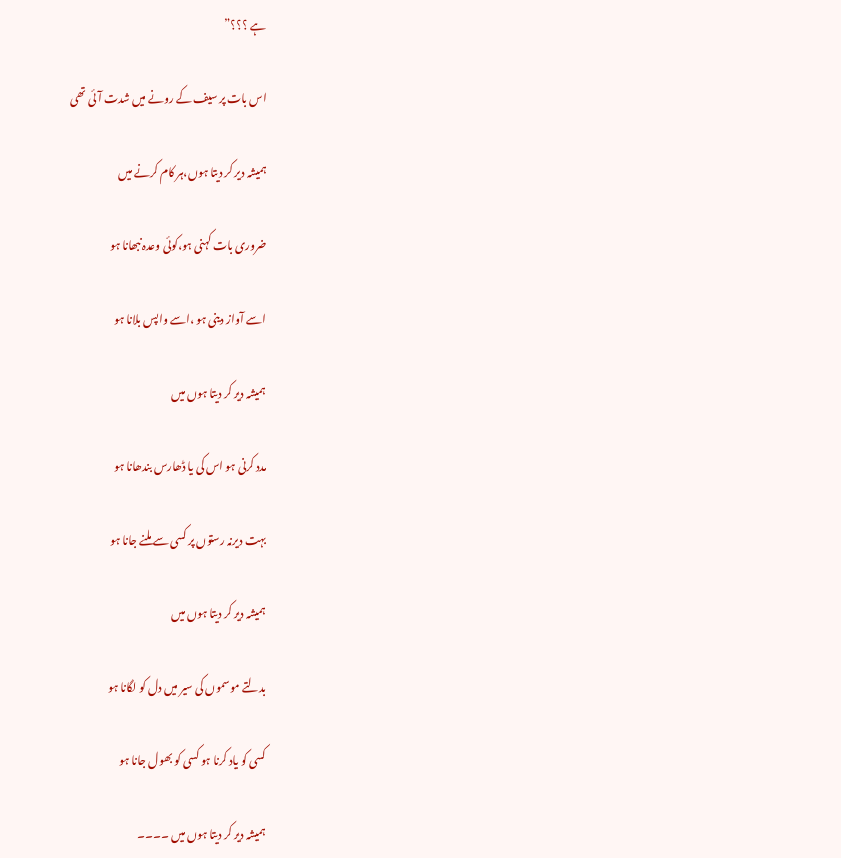ہے ؟؟؟”

اس بات پر سیف کے رونے میں شدت آئی تھی

ہمیشہ دیر کر دیتا ہوں،ہر کام کرنے میں

ضروری بات کہنی ہو،کوئی وعدہ نبھانا ہو

اسے آواز دینی ہو ،اسے واپس بلانا ہو

ہمیشہ دیر کر دیتا ہوں میں

مدد کرنی ہو اس کی یا ڈھارس بندھانا ہو

بہت دیرنہ رستوں پر کسی سے ملنے جانا ہو

ہمیشہ دیر کر دیتا ہوں میں

بدلتے موسموں کی سیر میں دل کو لگانا ہو

کسی کو یاد کرنا ہو کسی کو بھول جانا ہو

ہمیشہ دیر کر دیتا ہوں میں ۔۔۔۔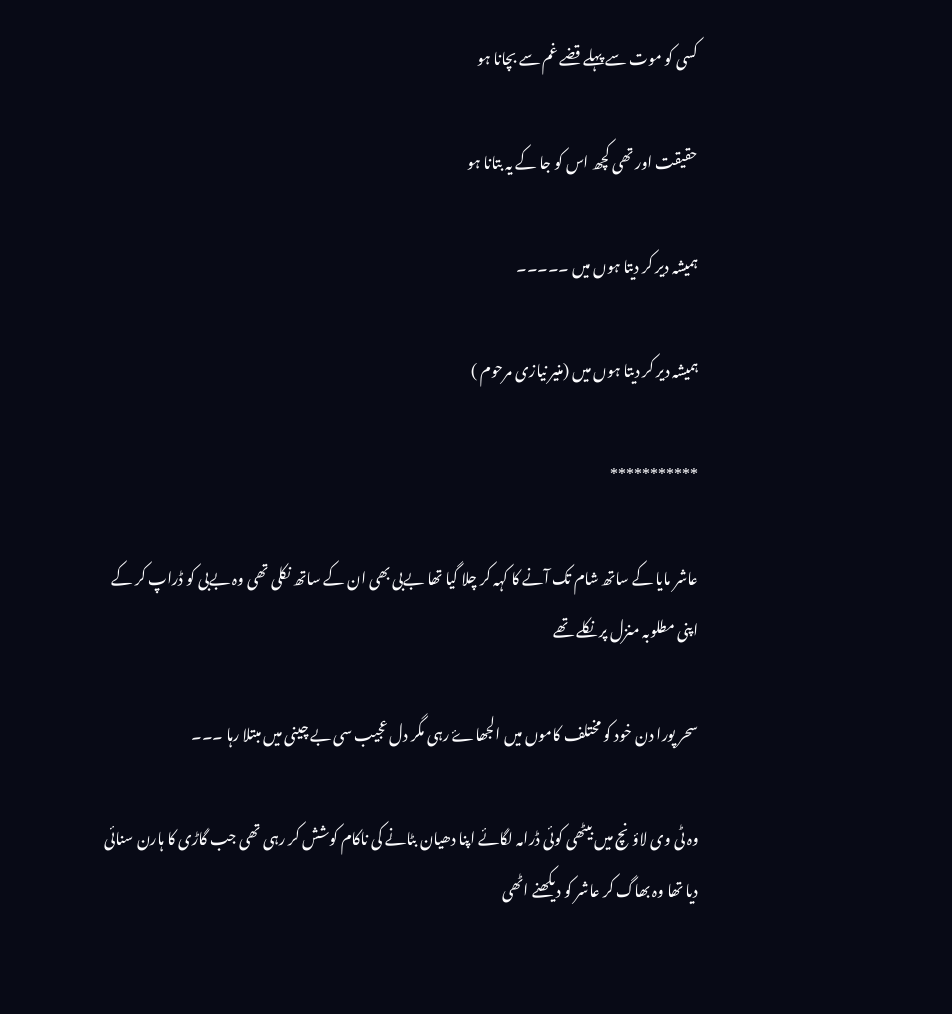کسی کو موت سے پہلے قضے غم سے بچانا ہو

حقیقت اور تھی کچھ اس کو جا کے یہ بتانا ہو

ہمیشہ دیر کر دیتا ہوں میں ۔۔۔۔۔

ہمیشہ دیر کر دیتا ہوں میں (منير نیازی مرحوم )

***********

عاشر مایا کے ساتھ شام تک آنے کا کہہ کر چلا گیا تھا بےبی بھی ان کے ساتھ نکلی تھی وہ بےبی کو ڈراپ کر کے اپنی مطلوبہ منزل پر نکلے تھے

سحر پورا دن خود کو مختلف کاموں میں الجھاۓ رہی مگر دل عجیب سی بے چینی میں مبتلا رہا ۔۔۔

وہ ٹی وی لاؤنچ میں بیٹھی کوئی ڈرامہ لگائے اپنا دھیان بٹانے کی ناکام کوشش کر رہی تھی جب گاڑی کا ہارن سنائی دیا تھا وہ بھاگ کر عاشر کو دیکھنے اٹھی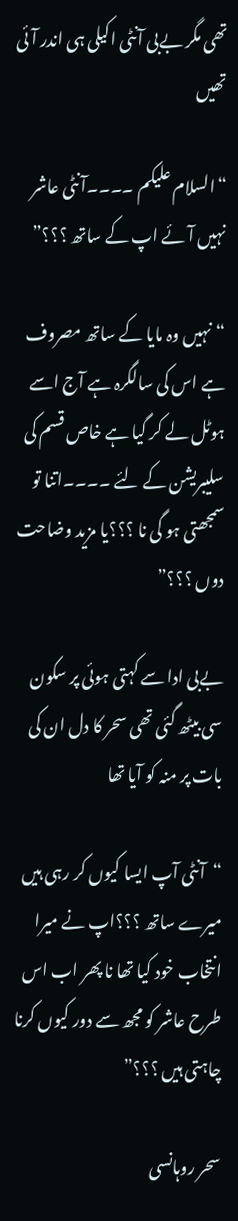تھی مگر بےبی آنٹی اکیلی ہی اندر آئی تھیں

“السلام علیکم ۔۔۔۔آنٹی عاشر نہیں آئے اپ کے ساتھ ؟؟؟”

“نہیں وہ مایا کے ساتھ مصروف ہے اس کی سالگرہ ہے آج اسے ہوٹل لے کر گیا ہے خاص قسم کی سلیبریشن کے لئے ۔۔۔۔اتنا تو سمجھتی ہو گی نا ؟؟؟یا مزيد وضاحت دوں ؟؟؟”

بےبی ادا سے کہتی ہوئی پر سکون سی بیٹھ گئی تھی سحر کا دل ان کی بات پر منہ کو آیا تھا

“آنٹی آپ ایسا کیوں کر رہی ہیں میرے ساتھ ؟؟؟اپ نے میرا انتخاب خود کیا تھا نا پھر اب اس طرح عاشر کو مجھ سے دور کیوں کرنا چاہتی ہیں ؟؟؟”

سحر روہانسی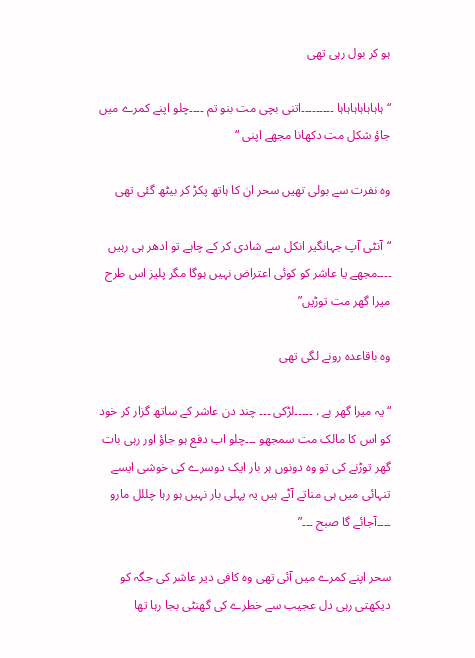ہو کر بول رہی تھی

“ہاہاہاہاہاہاہا ۔۔۔۔۔۔۔۔۔اتنی بچی مت بنو تم ۔۔۔۔چلو اپنے کمرے میں جاؤ شکل مت دکھانا مجھے اپنی “

وہ نفرت سے بولی تھیں سحر ان کا ہاتھ پکڑ کر بیٹھ گئی تھی

“آنٹی آپ جہانگیر انکل سے شادی کر کے چاہے تو ادھر ہی رہیں ۔۔۔۔مجھے یا عاشر کو کوئی اعتراض نہیں ہوگا مگر پلیز اس طرح میرا گھر مت توڑیں”

وہ باقاعدہ رونے لگی تھی

“یہ میرا گھر ہے . ۔۔۔۔۔لڑکی ۔۔۔ چند دن عاشر کے ساتھ گزار کر خود کو اس کا مالک مت سمجھو ۔۔۔چلو اب دفع ہو جاؤ اور رہی بات گھر توڑنے کی تو وہ دونوں ہر بار ایک دوسرے كی خوشی ایسے تنہائی میں ہی مناتے آٹے ہیں یہ پہلی بار نہیں ہو رہا چللل مارو ۔۔۔۔آجائے گا صبح ۔۔۔”

سحر اپنے کمرے میں آئی تھی وہ کافی دیر عاشر کی جگہ کو دیکھتی رہی دل عجیب سے خطرے کی گھنٹی بجا رہا تھا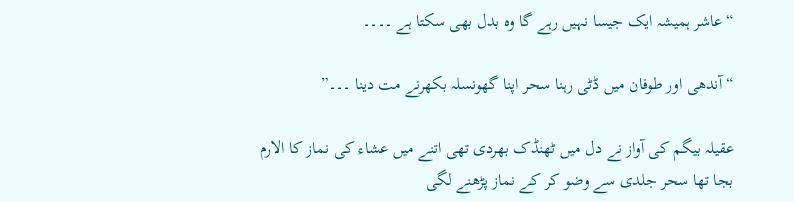“عاشر ہمیشہ ایک جیسا نہیں رہے گا وہ بدل بھی سکتا ہے ۔۔۔۔

“آندھی اور طوفان میں ڈٹی رہنا سحر اپنا گھونسلہ بکھرنے مت دینا ۔۔۔”

عقیلہ بيگم كی آواز نے دل میں ٹھنڈک بھردی تھی اتنے میں عشاء کی نماز کا الارم بجا تھا سحر جلدی سے وضو کر کے نماز پڑھنے لگی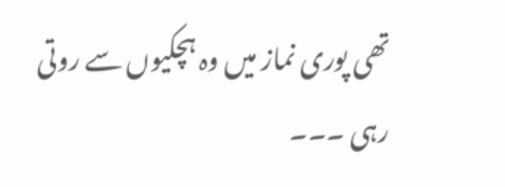تھی پوری نماز میں وہ ہچکیوں سے روتی رہی ۔۔۔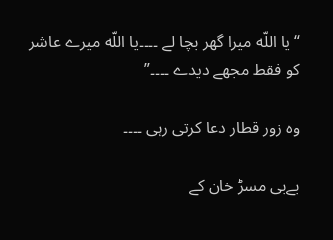“یا اللّه میرا گھر بچا لے ۔۔۔۔یا اللّه میرے عاشر کو فقط مجھے دیدے ۔۔۔۔”

وہ زور قطار دعا کرتی رہی ۔۔۔۔

بےبی مسڑ خان کے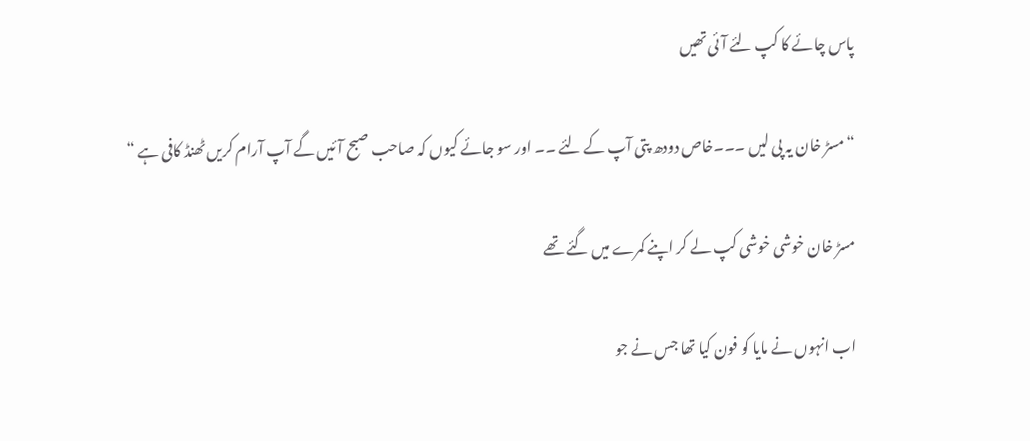پاس چائے کا کپ لئے آئی تھیں

“مسڑ خان یہ پی لیں ۔۔۔خاص دودھ پتی آپ کے لئے ۔۔ اور سو جائے کیوں کہ صاحب صبح آئیں گے آپ آرام کریں ٹھنڈ کافی ہے “

مسڑ خان خوشی خوشی کپ لے کر اپنے کمرے میں گئے تھے

اب انہوں نے مایا کو فون کیا تھا جس نے جو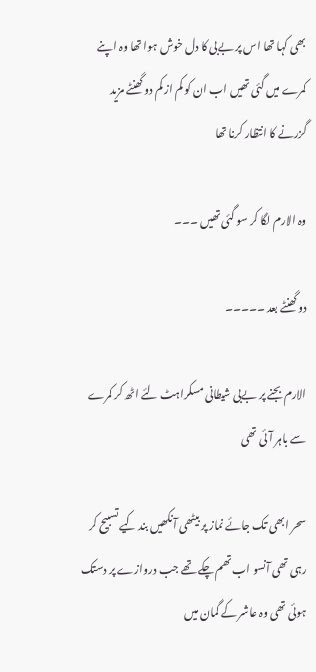بھی کہا تھا اس پر بےبی کا دل خوش ہوا تھا وہ اپنے کمرے میں گئی تھیں اب ان کو کم از کم دو گھنٹے مزيد گزرنے کا انتظار کرنا تھا

وہ الارم لگا کر سو گئی تھیں ۔۔۔

دو گھنٹے بعد ۔۔۔۔۔

الارم بجنے پر بےبی شیطانی مسکراہٹ لئے اٹھ کر کمرے سے باہر آئی تھی

سحر ابھی تک جائے نماز پر بیٹھی آنکھیں بند کیے تسبیح کر رہی تھی آنسو اب تھم چکے تھے جب دروازے پر دستک ہوئی تھی وہ عاشر کے گمان میں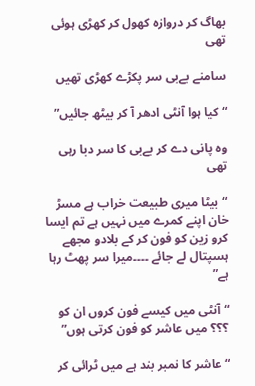بھاگ کر دروازہ کھول کر کھڑی ہوئی تھی

سامنے بےبی سر پکڑے کھڑی تھیں

“کیا ہوا آنٹی ادھر آ کر بیٹھ جائیں”

وہ پانی دے کر بےبی کا سر دبا رہی تھی

“بیٹا میری طبیعت خراب ہے مسڑ خان اپنے کمرے میں نہیں ہے تم ایسا کرو زين کو فون کر کے بلادو مجھے ہسپتال لے جائے ۔۔۔۔میرا سر پھٹ رہا ہے”

“آنٹی میں کیسے فون کروں ان کو ؟؟؟ میں عاشر کو فون کرتی ہوں”

“عاشر کا نمبر بند ہے میں ٹرائی کر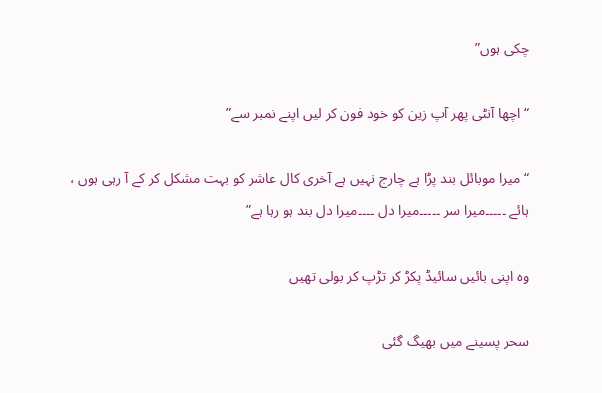چکی ہوں”

“اچھا آنٹی پھر آپ زين كو خود فون کر لیں اپنے نمبر سے”

“میرا موبائل بند پڑا ہے چارج نہیں ہے آخری کال عاشر کو بہت مشکل کر کے آ رہی ہوں ، ہائے ۔۔۔۔۔میرا سر ۔۔۔۔۔میرا دل ۔۔۔۔میرا دل بند ہو رہا ہے”

وہ اپنی بائیں سائیڈ پکڑ کر تڑپ کر بولی تھیں

سحر پسینے میں بھیگ گئی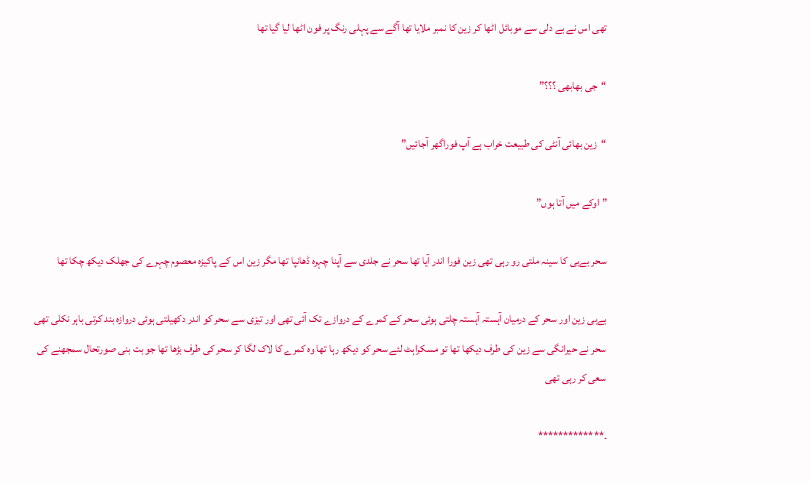تھی اس نے بے دلی سے موبائل اٹھا کر زين کا نمبر ملایا تھا آگے سے پہلی رنگ پر فون اٹھا لیا گیا تھا

“جی بھابھی ؟؟؟”

“زين بھائی آنٹی کی طبیعت خراب ہے آپ فوراگھر آجائیں”

” اوکے میں آتا ہوں”

سحر بےبی کا سینہ ملتی رو رہی تھی زين فورا اندر آیا تھا سحر نے جلدی سے آپنا چہرہ ڈھانپا تھا مگر زين اس کے پاکیزہ معصوم چہرے کی جهلک دیکھ چکا تھا

بےبی زين اور سحر کے درمیان آہستہ آہستہ چلتی ہوئی سحر کے کمرے کے دروازے تک آئی تھی اور تیزی سے سحر کو اندر دکھیلتی ہوئی دروازہ بند کرتی باہر نکلی تھی سحر نے حیرانگی سے زين کی طرف دیکھا تھا تو مسكراہٹ لئے سحر کو دیکھ رہا تھا وہ کمرے کا لاک لگا کر سحر کی طرف بڑھا تھا جو بت بنی صورتحال سمجھنے کی سعی کر رہی تھی

۔*************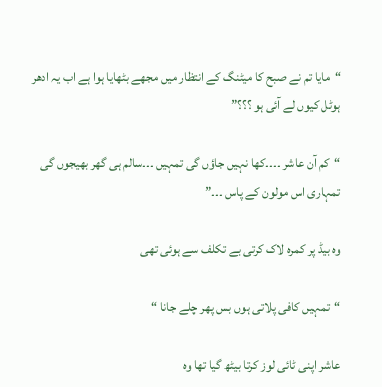“مایا تم نے صبح کا میٹنگ کے انتظار میں مجھے بٹھایا ہوا ہے اب یہ ادھر ہوٹل کیوں لے آئی ہو ؟؟؟”

“کم آن عاشر ۔۔۔۔کھا نہیں جاؤں گی تمہیں ۔۔۔سالم ہی گھر بھیجوں گی تمہاری اس مولون کے پاس ۔۔۔”

وہ بیڈ پر کمرہ لاک کرتی بے تكلف سے ہوئی تھی

“تمہیں کافی پلاتی ہوں بس پھر چلے جانا “

عاشر اپنی ٹائی لوز کرتا بیٹھ گیا تھا وہ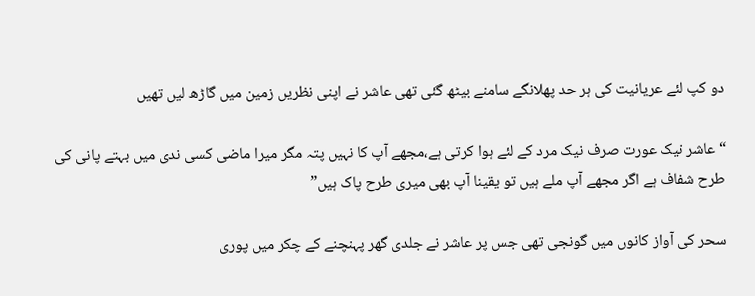دو کپ لئے عریانیت کی ہر حد پھلانگے سامنے بیٹھ گئی تھی عاشر نے اپنی نظریں زمین میں گاڑھ لیں تھیں

“عاشر نیک عورت صرف نيک مرد کے لئے ہوا کرتی ہے،مجھے آپ کا نہیں پتہ مگر میرا ماضی کسی ندی میں بہتے پانی کی طرح شفاف ہے اگر مجھے آپ ملے ہیں تو یقینا آپ بھی میری طرح پاک ہیں”

سحر کی آواز کانوں میں گونجی تھی جس پر عاشر نے جلدی گھر پہنچنے کے چکر میں پوری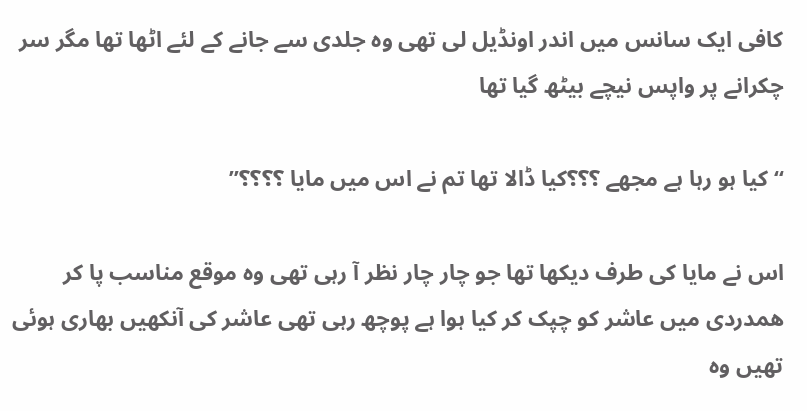کافی ایک سانس میں اندر اونڈیل لی تھی وہ جلدی سے جانے کے لئے اٹھا تھا مگر سر چکرانے پر واپس نیچے بیٹھ گیا تھا

“کیا ہو رہا ہے مجھے ؟؟؟کیا ڈالا تھا تم نے اس میں مایا ؟؟؟؟”

اس نے مایا كی طرف دیکھا تھا جو چار چار نظر آ رہی تھی وہ موقع مناسب پا کر همدردی میں عاشر کو چپک کر کیا ہوا ہے پوچھ رہی تھی عاشر کی آنکھیں بھاری ہوئی تھیں وہ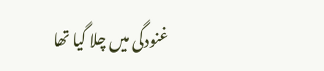غنودگی میں چلا گیا تھا